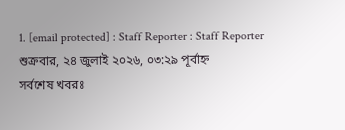1. [email protected] : Staff Reporter : Staff Reporter
শুক্রবার, ২৪ জুলাই ২০২৬, ০৩:২৯ পূর্বাহ্ন
সর্বশেষ খবরঃ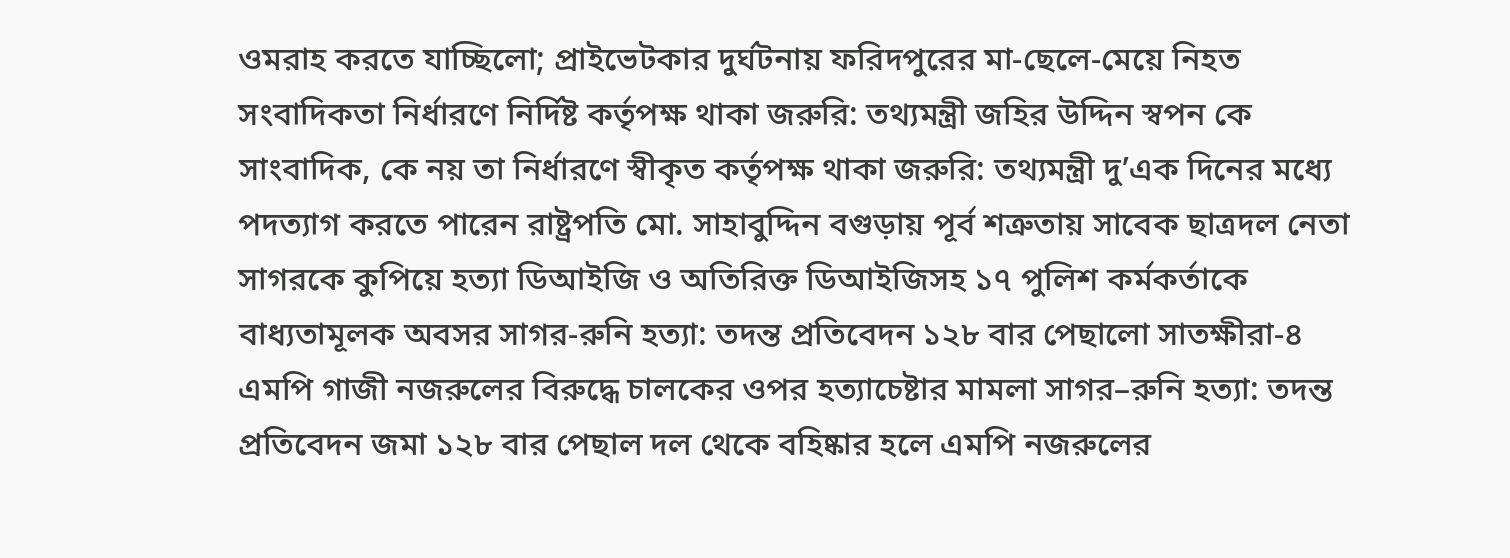ওমরাহ করতে যাচ্ছিলো; প্রাইভেটকার দুর্ঘটনায় ফরিদপুরের মা-ছেলে-মেয়ে নিহত সংবাদিকতা নির্ধারণে নির্দিষ্ট কর্তৃপক্ষ থাকা জরুরি: তথ্যমন্ত্রী জহির উদ্দিন স্বপন কে সাংবাদিক, কে নয় তা নির্ধারণে স্বীকৃত কর্তৃপক্ষ থাকা জরুরি: তথ্যমন্ত্রী দু’এক দিনের মধ্যে পদত্যাগ করতে পারেন রাষ্ট্রপতি মো. সাহাবুদ্দিন বগুড়ায় পূর্ব শত্রুতায় সাবেক ছাত্রদল নেতা সাগরকে কুপিয়ে হত্যা ডিআইজি ও অতিরিক্ত ডিআইজিসহ ১৭ পুলিশ কর্মকর্তাকে বাধ্যতামূলক অবসর সাগর-রুনি হত্যা: তদন্ত প্রতিবেদন ১২৮ বার পেছালো সাতক্ষীরা-৪ এমপি গাজী নজরুলের বিরুদ্ধে চালকের ওপর হত্যাচেষ্টার মামলা সাগর–রুনি হত্যা: তদন্ত প্রতিবেদন জমা ১২৮ বার পেছাল দল থেকে বহিষ্কার হলে এমপি নজরুলের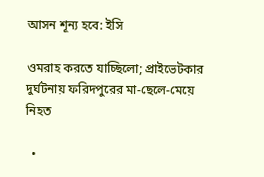আসন শূন্য হবে: ইসি

ওমরাহ করতে যাচ্ছিলো; প্রাইভেটকার দুর্ঘটনায় ফরিদপুরের মা-ছেলে-মেয়ে নিহত

  •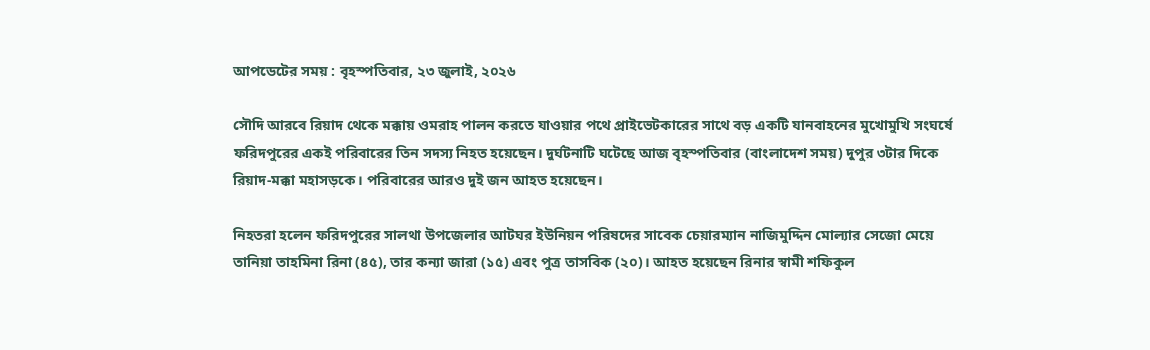আপডেটের সময় : বৃহস্পতিবার, ২৩ জুলাই, ২০২৬

সৌদি আরবে রিয়াদ থেকে মক্কায় ওমরাহ পালন করতে যাওয়ার পথে প্রাইভেটকারের সাথে বড় একটি যানবাহনের মুখোমুখি সংঘর্ষে ফরিদপুরের একই পরিবারের তিন সদস্য নিহত হয়েছেন। দুর্ঘটনাটি ঘটেছে আজ বৃহস্পতিবার (বাংলাদেশ সময়) দুপুর ৩টার দিকে রিয়াদ-মক্কা মহাসড়কে। পরিবারের আরও দুই জন আহত হয়েছেন।

নিহতরা হলেন ফরিদপুরের সালথা উপজেলার আটঘর ইউনিয়ন পরিষদের সাবেক চেয়ারম্যান নাজিমুদ্দিন মোল্যার সেজো মেয়ে তানিয়া তাহমিনা রিনা (৪৫), তার কন্যা জারা (১৫) এবং পুত্র তাসবিক (২০)। আহত হয়েছেন রিনার স্বামী শফিকুল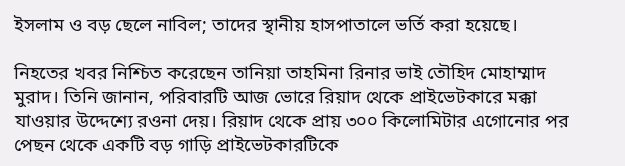ইসলাম ও বড় ছেলে নাবিল; তাদের স্থানীয় হাসপাতালে ভর্তি করা হয়েছে।

নিহতের খবর নিশ্চিত করেছেন তানিয়া তাহমিনা রিনার ভাই তৌহিদ মোহাম্মাদ মুরাদ। তিনি জানান, পরিবারটি আজ ভোরে রিয়াদ থেকে প্রাইভেটকারে মক্কা যাওয়ার উদ্দেশ্যে রওনা দেয়। রিয়াদ থেকে প্রায় ৩০০ কিলোমিটার এগোনোর পর পেছন থেকে একটি বড় গাড়ি প্রাইভেটকারটিকে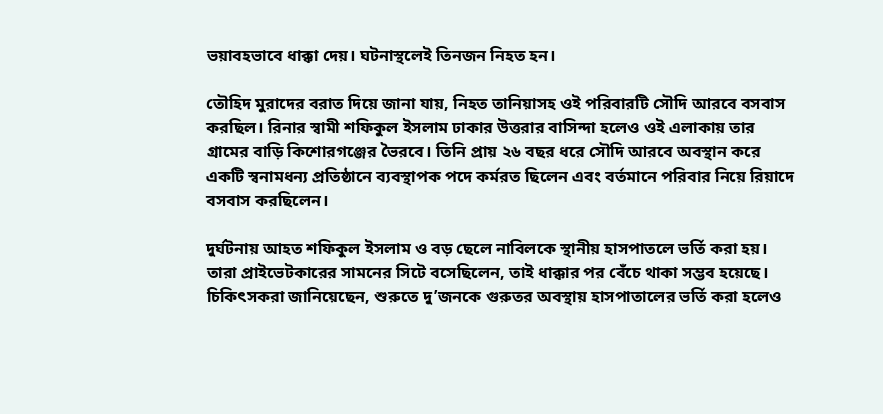ভয়াবহভাবে ধাক্কা দেয়। ঘটনাস্থলেই তিনজন নিহত হন।

তৌহিদ মুরাদের বরাত দিয়ে জানা যায়, নিহত তানিয়াসহ ওই পরিবারটি সৌদি আরবে বসবাস করছিল। রিনার স্বামী শফিকুল ইসলাম ঢাকার উত্তরার বাসিন্দা হলেও ওই এলাকায় তার গ্রামের বাড়ি কিশোরগঞ্জের ভৈরবে। তিনি প্রায় ২৬ বছর ধরে সৌদি আরবে অবস্থান করে একটি স্বনামধন্য প্রতিষ্ঠানে ব্যবস্থাপক পদে কর্মরত ছিলেন এবং বর্তমানে পরিবার নিয়ে রিয়াদে বসবাস করছিলেন।

দুর্ঘটনায় আহত শফিকুল ইসলাম ও বড় ছেলে নাবিলকে স্থানীয় হাসপাতলে ভর্তি করা হয়। তারা প্রাইভেটকারের সামনের সিটে বসেছিলেন, তাই ধাক্কার পর বেঁচে থাকা সম্ভব হয়েছে। চিকিৎসকরা জানিয়েছেন, শুরুতে দু’জনকে গুরুতর অবস্থায় হাসপাতালের ভর্তি করা হলেও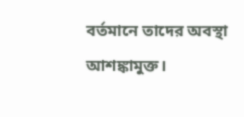বর্তমানে তাদের অবস্থা আশঙ্কামুক্ত।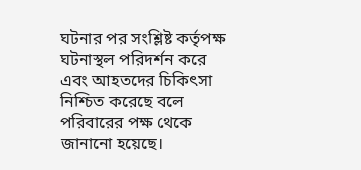ঘটনার পর সংশ্লিষ্ট কর্তৃপক্ষ ঘটনাস্থল পরিদর্শন করে এবং আহতদের চিকিৎসা নিশ্চিত করেছে বলে পরিবারের পক্ষ থেকে জানানো হয়েছে।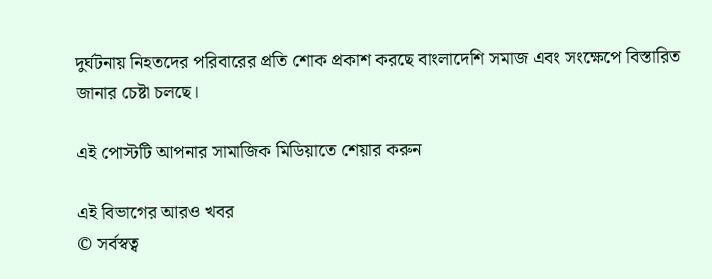দুর্ঘটনায় নিহতদের পরিবারের প্রতি শোক প্রকাশ করছে বাংলাদেশি সমাজ এবং সংক্ষেপে বিস্তারিত জানার চেষ্টা চলছে।

এই পোস্টটি আপনার সামাজিক মিডিয়াতে শেয়ার করুন

এই বিভাগের আরও খবর
© সর্বস্বত্ব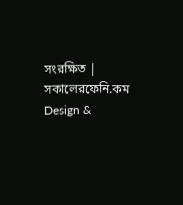সংরক্ষিত | সকালেরফেনি.কম
Design &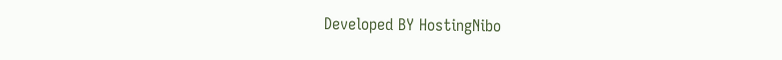Developed BY HostingNibo